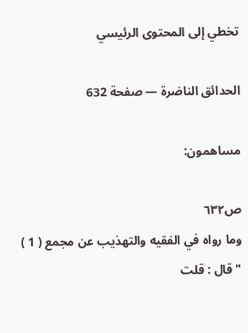تخطي إلى المحتوى الرئيسي

الحدائق الناضرة — صفحة 632

مساهمون:

ص٦٣٢
وما رواه في الفقيه والتهذيب عن مجمع ( 1 ) " قال : قلت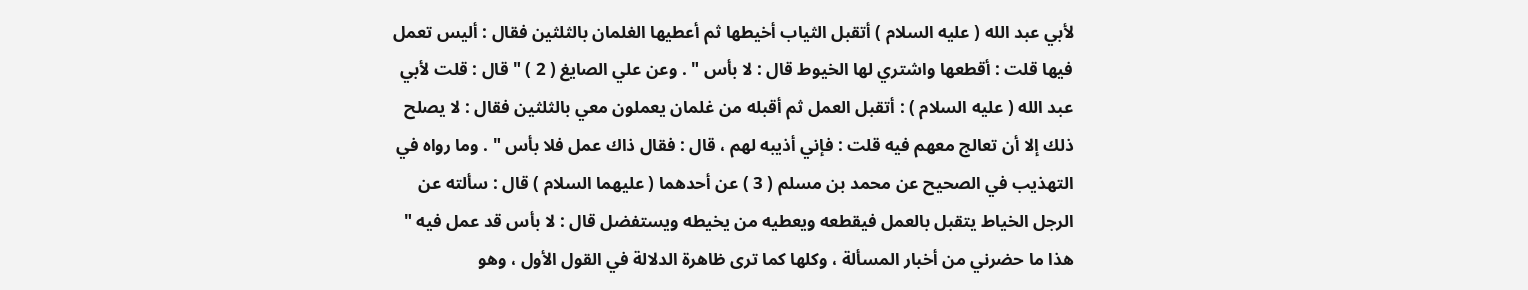لأبي عبد الله ( عليه السلام ) أتقبل الثياب أخيطها ثم أعطيها الغلمان بالثلثين فقال : أليس تعمل فيها قلت : أقطعها واشتري لها الخيوط قال : لا بأس " . وعن علي الصايغ ( 2 ) " قال : قلت لأبي عبد الله ( عليه السلام ) : أتقبل العمل ثم أقبله من غلمان يعملون معي بالثلثين فقال : لا يصلح ذلك إلا أن تعالج معهم فيه قلت : فإني أذيبه لهم ، قال : فقال ذاك عمل فلا بأس " . وما رواه في التهذيب في الصحيح عن محمد بن مسلم ( 3 ) عن أحدهما ( عليهما السلام ) قال : سألته عن الرجل الخياط يتقبل بالعمل فيقطعه ويعطيه من يخيطه ويستفضل قال : لا بأس قد عمل فيه " هذا ما حضرني من أخبار المسألة ، وكلها كما ترى ظاهرة الدلالة في القول الأول ، وهو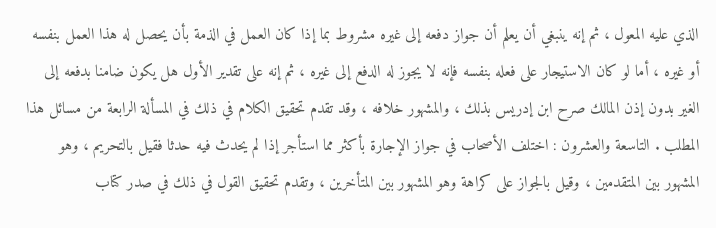الذي عليه المعول ، ثم إنه ينبغي أن يعلم أن جواز دفعه إلى غيره مشروط بما إذا كان العمل في الذمة بأن يحصل له هذا العمل بنفسه أو غيره ، أما لو كان الاستيجار على فعله بنفسه فإنه لا يجوز له الدفع إلى غيره ، ثم إنه على تقدير الأول هل يكون ضامنا بدفعه إلى الغير بدون إذن المالك صرح ابن إدريس بذلك ، والمشهور خلافه ، وقد تقدم تحقيق الكلام في ذلك في المسألة الرابعة من مسائل هذا المطلب . التاسعة والعشرون : اختلف الأصحاب في جواز الإجارة بأكثر مما استأجر إذا لم يحدث فيه حدثا فقيل بالتحريم ، وهو المشهور بين المتقدمين ، وقيل بالجواز على كراهة وهو المشهور بين المتأخرين ، وتقدم تحقيق القول في ذلك في صدر كتاب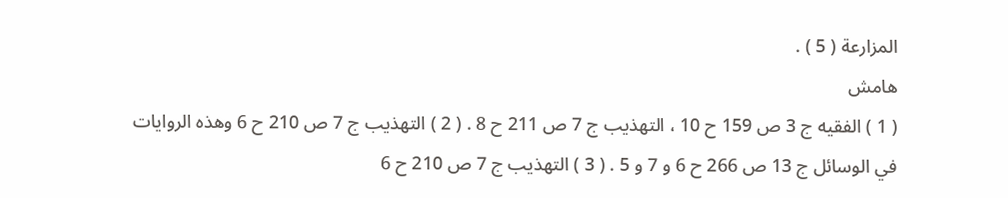المزارعة ( 5 ) .
هامش
( 1 ) الفقيه ج 3 ص 159 ح 10 ، التهذيب ج 7 ص 211 ح 8 . ( 2 ) التهذيب ج 7 ص 210 ح 6 وهذه الروايات في الوسائل ج 13 ص 266 ح 6 و 7 و 5 . ( 3 ) التهذيب ج 7 ص 210 ح 6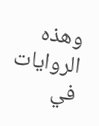وهذه الروايات في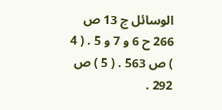الوسائل ج 13 ص 266 ح 6 و 7 و 5 . ( 4 ) ص 563 . ( 5 ) ص 292 .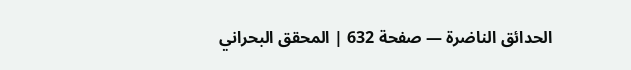الحدائق الناضرة — صفحة 632 | المحقق البحراني